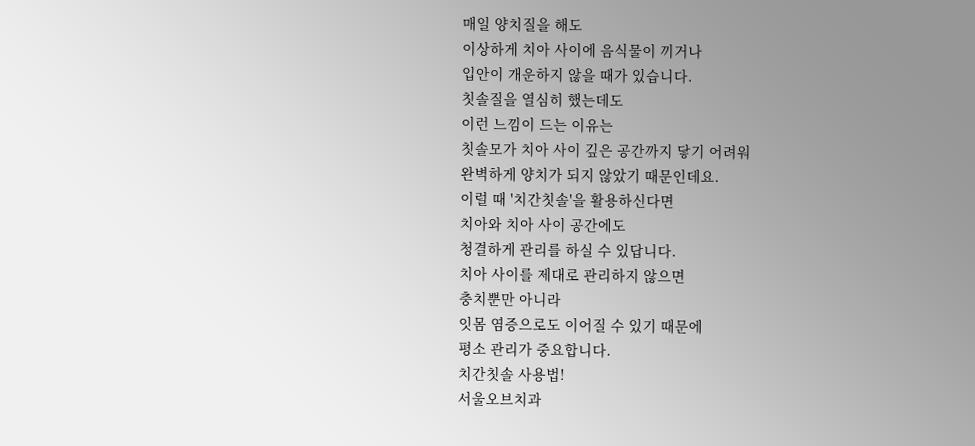매일 양치질을 해도
이상하게 치아 사이에 음식물이 끼거나
입안이 개운하지 않을 때가 있습니다.
칫솔질을 열심히 했는데도
이런 느낌이 드는 이유는
칫솔모가 치아 사이 깊은 공간까지 닿기 어려워
완벽하게 양치가 되지 않았기 때문인데요.
이럴 때 '치간칫솔'을 활용하신다면
치아와 치아 사이 공간에도
청결하게 관리를 하실 수 있답니다.
치아 사이를 제대로 관리하지 않으면
충치뿐만 아니라
잇몸 염증으로도 이어질 수 있기 때문에
평소 관리가 중요합니다.
치간칫솔 사용법!
서울오브치과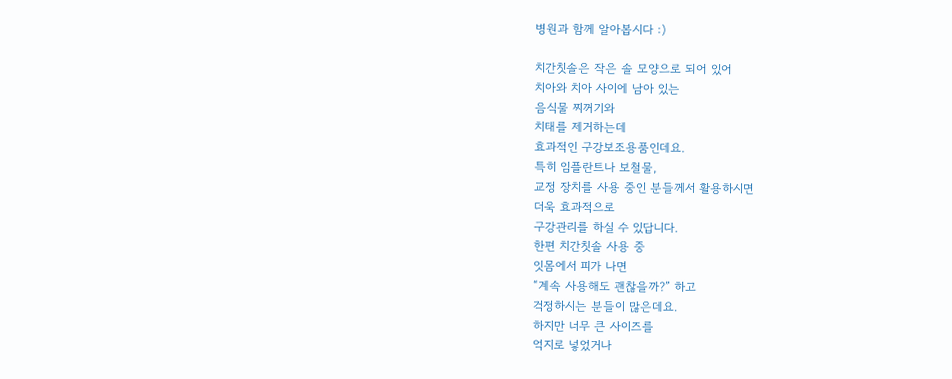병원과 함께 알아봅시다 :)

치간칫솔은 작은 솔 모양으로 되어 있어
치아와 치아 사이에 남아 있는
음식물 찌꺼기와
치태를 제거하는데
효과적인 구강보조용품인데요.
특히 임플란트나 보철물,
교정 장치를 사용 중인 분들께서 활용하시면
더욱 효과적으로
구강관리를 하실 수 있답니다.
한편 치간칫솔 사용 중
잇몸에서 피가 나면
“계속 사용해도 괜찮을까?” 하고
걱정하시는 분들이 많은데요.
하지만 너무 큰 사이즈를
억지로 넣었거나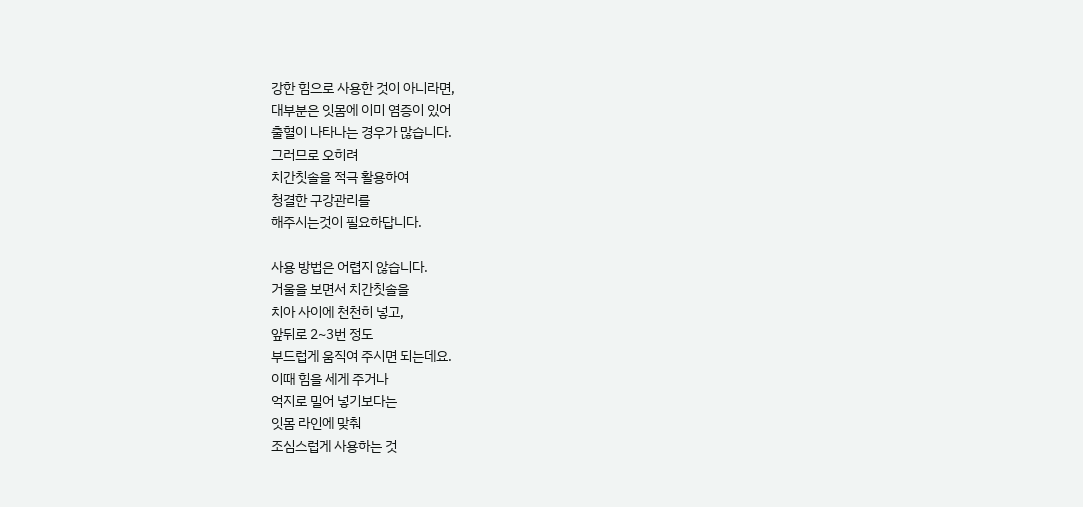강한 힘으로 사용한 것이 아니라면,
대부분은 잇몸에 이미 염증이 있어
출혈이 나타나는 경우가 많습니다.
그러므로 오히려
치간칫솔을 적극 활용하여
청결한 구강관리를
해주시는것이 필요하답니다.

사용 방법은 어렵지 않습니다.
거울을 보면서 치간칫솔을
치아 사이에 천천히 넣고,
앞뒤로 2~3번 정도
부드럽게 움직여 주시면 되는데요.
이때 힘을 세게 주거나
억지로 밀어 넣기보다는
잇몸 라인에 맞춰
조심스럽게 사용하는 것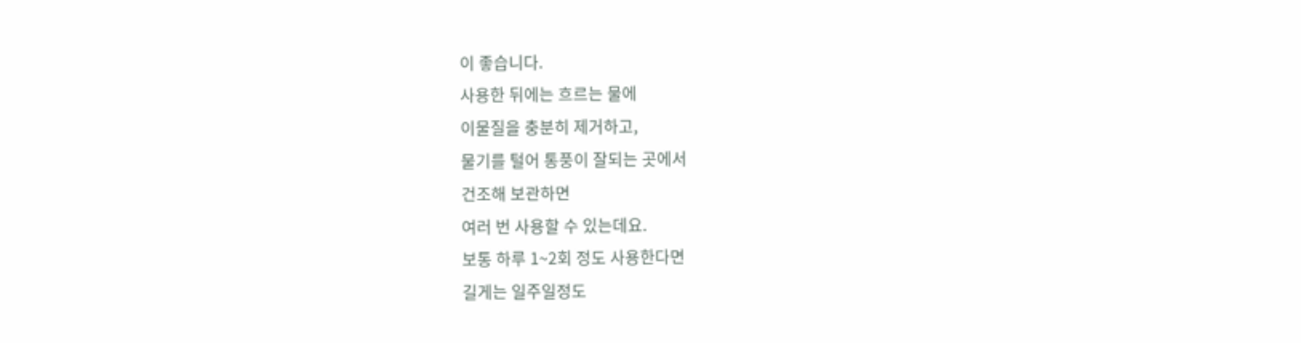이 좋습니다.
사용한 뒤에는 흐르는 물에
이물질을 충분히 제거하고,
물기를 털어 통풍이 잘되는 곳에서
건조해 보관하면
여러 번 사용할 수 있는데요.
보통 하루 1~2회 정도 사용한다면
길게는 일주일정도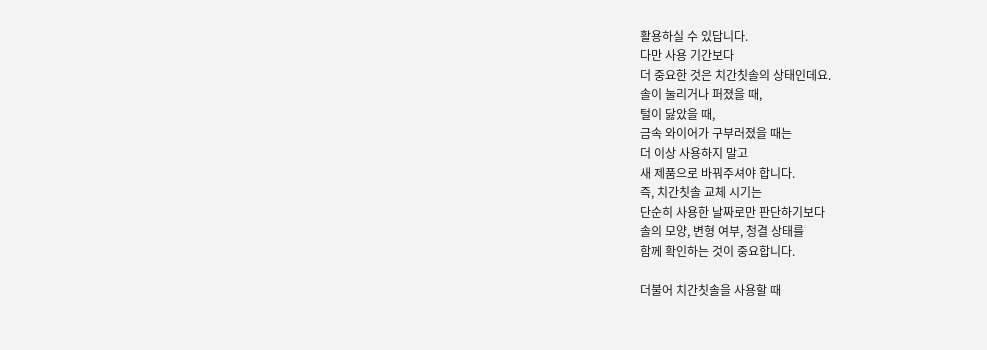활용하실 수 있답니다.
다만 사용 기간보다
더 중요한 것은 치간칫솔의 상태인데요.
솔이 눌리거나 퍼졌을 때,
털이 닳았을 때,
금속 와이어가 구부러졌을 때는
더 이상 사용하지 말고
새 제품으로 바꿔주셔야 합니다.
즉, 치간칫솔 교체 시기는
단순히 사용한 날짜로만 판단하기보다
솔의 모양, 변형 여부, 청결 상태를
함께 확인하는 것이 중요합니다.

더불어 치간칫솔을 사용할 때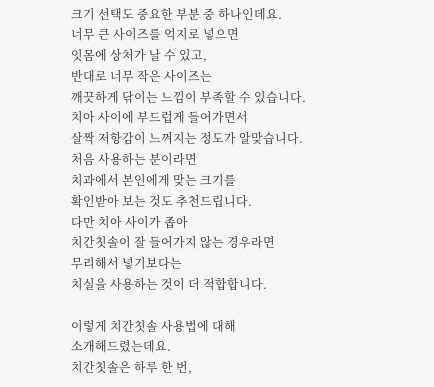크기 선택도 중요한 부분 중 하나인데요.
너무 큰 사이즈를 억지로 넣으면
잇몸에 상처가 날 수 있고,
반대로 너무 작은 사이즈는
깨끗하게 닦이는 느낌이 부족할 수 있습니다.
치아 사이에 부드럽게 들어가면서
살짝 저항감이 느껴지는 정도가 알맞습니다.
처음 사용하는 분이라면
치과에서 본인에게 맞는 크기를
확인받아 보는 것도 추천드립니다.
다만 치아 사이가 좁아
치간칫솔이 잘 들어가지 않는 경우라면
무리해서 넣기보다는
치실을 사용하는 것이 더 적합합니다.

이렇게 치간칫솔 사용법에 대해
소개해드렸는데요.
치간칫솔은 하루 한 번,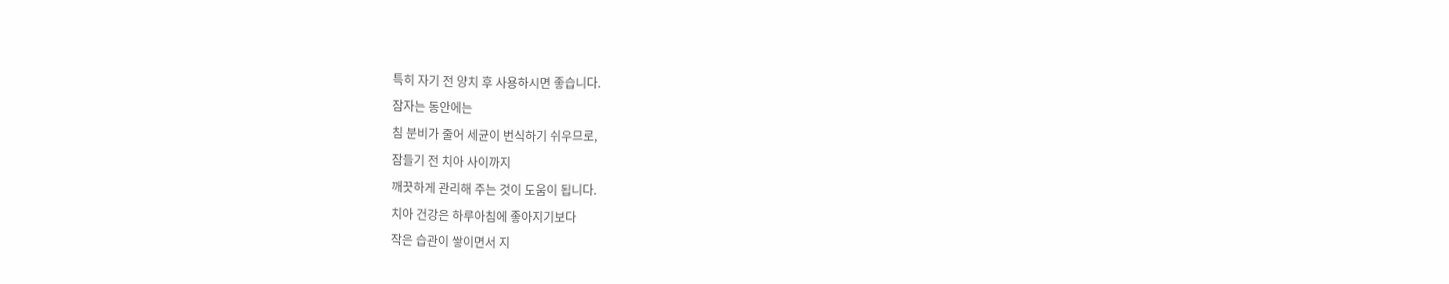특히 자기 전 양치 후 사용하시면 좋습니다.
잠자는 동안에는
침 분비가 줄어 세균이 번식하기 쉬우므로,
잠들기 전 치아 사이까지
깨끗하게 관리해 주는 것이 도움이 됩니다.
치아 건강은 하루아침에 좋아지기보다
작은 습관이 쌓이면서 지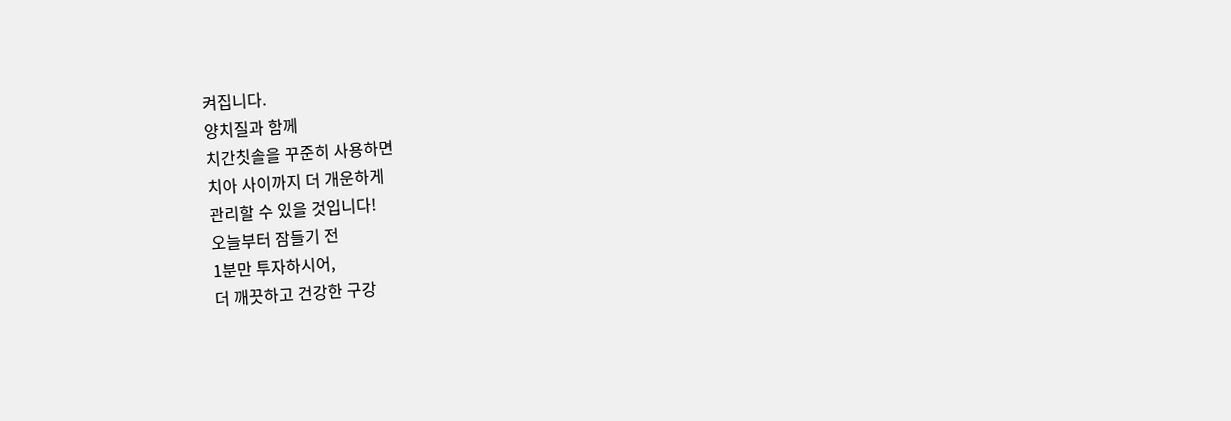켜집니다.
양치질과 함께
치간칫솔을 꾸준히 사용하면
치아 사이까지 더 개운하게
관리할 수 있을 것입니다!
오늘부터 잠들기 전
1분만 투자하시어,
더 깨끗하고 건강한 구강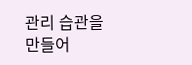관리 습관을
만들어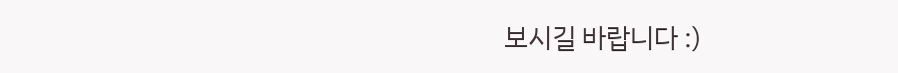보시길 바랍니다 :)